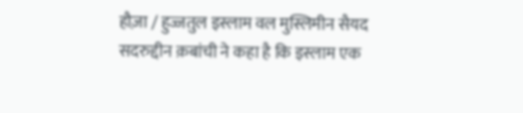हौज़ा / हुज्जतुल इस्लाम वल मुस्लिमीन सैयद सदरुद्दीन क़बांची ने कहा है कि इस्लाम एक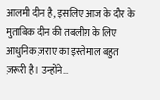आलमी दीन है, इसलिए आज के दौर के मुताबिक दीन की तबलीग़ के लिए आधुनिक ज़राए का इस्तेमाल बहुत ज़रूरी है। उन्होंने…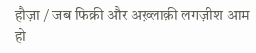हौज़ा / जब फिक्री और अख़्लाक़ी लगज़ीश आम हो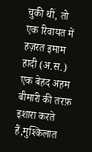चुकी थीं, तो एक रिवायत में हज़रत इमाम हादी (अ.स.) एक बेहद अहम बीमारी की तरफ़ इशारा करते हैं,मुश्किलात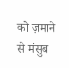को ज़माने से मंसुब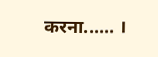करना...... ।